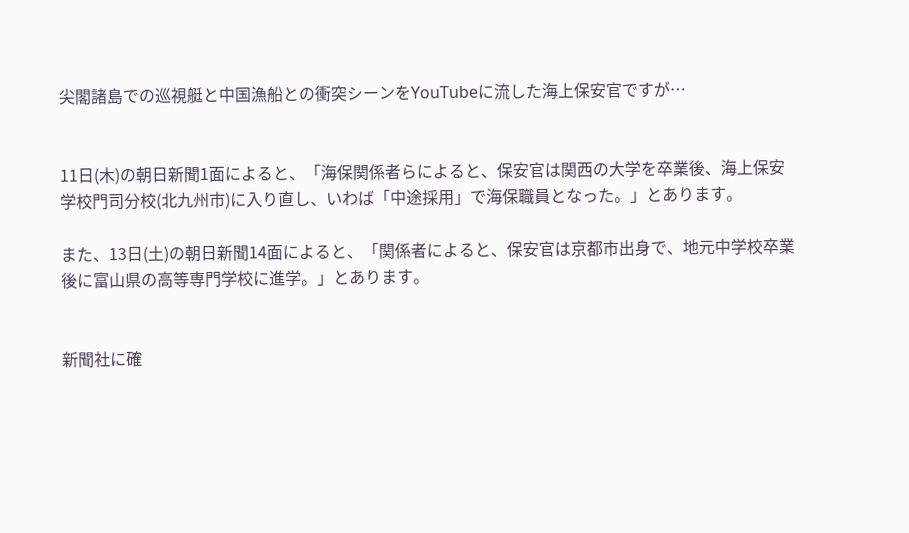尖閣諸島での巡視艇と中国漁船との衝突シーンをYouTubeに流した海上保安官ですが…


11日(木)の朝日新聞1面によると、「海保関係者らによると、保安官は関西の大学を卒業後、海上保安学校門司分校(北九州市)に入り直し、いわば「中途採用」で海保職員となった。」とあります。

また、13日(土)の朝日新聞14面によると、「関係者によると、保安官は京都市出身で、地元中学校卒業後に富山県の高等専門学校に進学。」とあります。


新聞社に確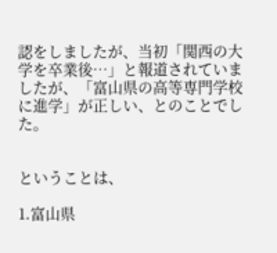認をしましたが、当初「関西の大学を卒業後…」と報道されていましたが、「富山県の高等専門学校に進学」が正しい、とのことでした。


ということは、

1.富山県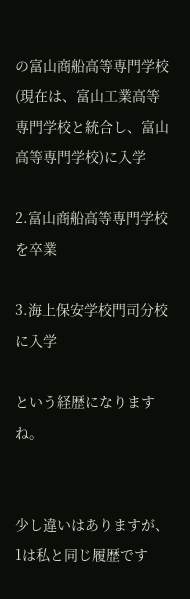の富山商船高等専門学校(現在は、富山工業高等専門学校と統合し、富山高等専門学校)に入学

2.富山商船高等専門学校を卒業

3.海上保安学校門司分校に入学

という経歴になりますね。


少し違いはありますが、1は私と同じ履歴です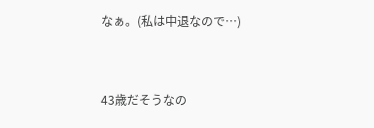なぁ。(私は中退なので…)


43歳だそうなの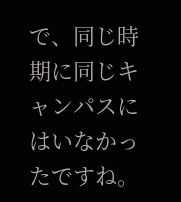で、同じ時期に同じキャンパスにはいなかったですね。